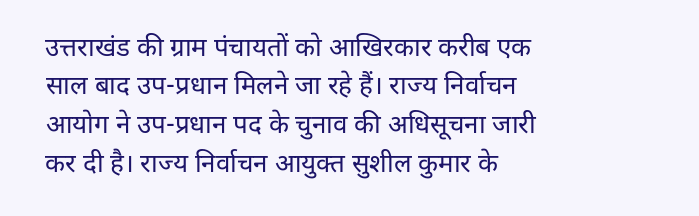उत्तराखंड की ग्राम पंचायतों को आखिरकार करीब एक साल बाद उप-प्रधान मिलने जा रहे हैं। राज्य निर्वाचन आयोग ने उप-प्रधान पद के चुनाव की अधिसूचना जारी कर दी है। राज्य निर्वाचन आयुक्त सुशील कुमार के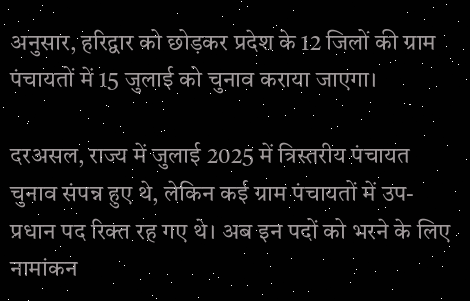अनुसार, हरिद्वार को छोड़कर प्रदेश के 12 जिलों की ग्राम पंचायतों में 15 जुलाई को चुनाव कराया जाएगा।

दरअसल, राज्य में जुलाई 2025 में त्रिस्तरीय पंचायत चुनाव संपन्न हुए थे, लेकिन कई ग्राम पंचायतों में उप-प्रधान पद रिक्त रह गए थे। अब इन पदों को भरने के लिए नामांकन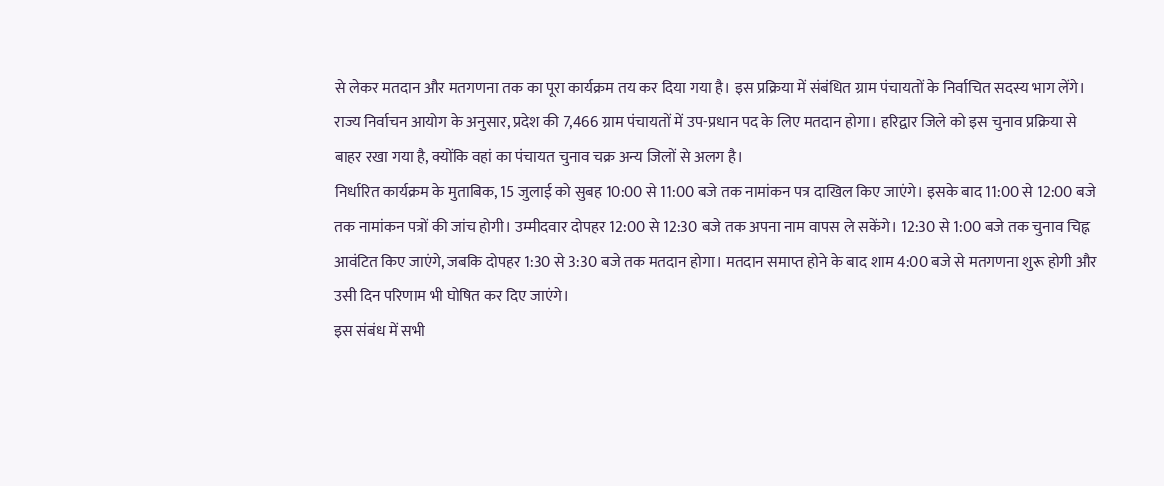से लेकर मतदान और मतगणना तक का पूरा कार्यक्रम तय कर दिया गया है। इस प्रक्रिया में संबंधित ग्राम पंचायतों के निर्वाचित सदस्य भाग लेंगे।
राज्य निर्वाचन आयोग के अनुसार, प्रदेश की 7,466 ग्राम पंचायतों में उप-प्रधान पद के लिए मतदान होगा। हरिद्वार जिले को इस चुनाव प्रक्रिया से बाहर रखा गया है, क्योंकि वहां का पंचायत चुनाव चक्र अन्य जिलों से अलग है।
निर्धारित कार्यक्रम के मुताबिक, 15 जुलाई को सुबह 10:00 से 11:00 बजे तक नामांकन पत्र दाखिल किए जाएंगे। इसके बाद 11:00 से 12:00 बजे तक नामांकन पत्रों की जांच होगी। उम्मीदवार दोपहर 12:00 से 12:30 बजे तक अपना नाम वापस ले सकेंगे। 12:30 से 1:00 बजे तक चुनाव चिह्न आवंटित किए जाएंगे, जबकि दोपहर 1:30 से 3:30 बजे तक मतदान होगा। मतदान समाप्त होने के बाद शाम 4:00 बजे से मतगणना शुरू होगी और उसी दिन परिणाम भी घोषित कर दिए जाएंगे।
इस संबंध में सभी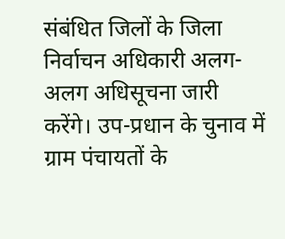संबंधित जिलों के जिला निर्वाचन अधिकारी अलग-अलग अधिसूचना जारी करेंगे। उप-प्रधान के चुनाव में ग्राम पंचायतों के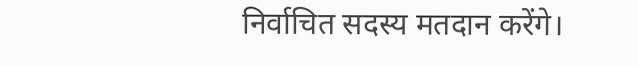निर्वाचित सदस्य मतदान करेंगे।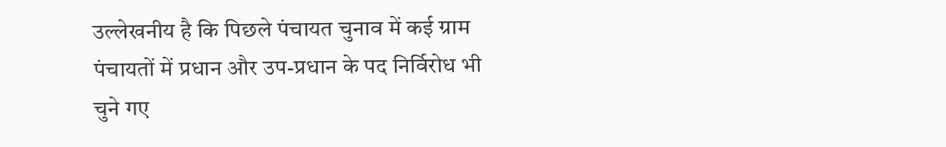उल्लेखनीय है कि पिछले पंचायत चुनाव में कई ग्राम पंचायतों में प्रधान और उप-प्रधान के पद निर्विरोध भी चुने गए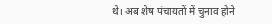थे। अब शेष पंचायतों में चुनाव होने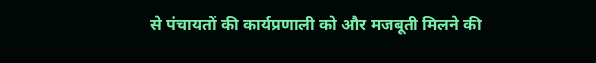से पंचायतों की कार्यप्रणाली को और मजबूती मिलने की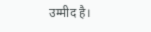उम्मीद है।